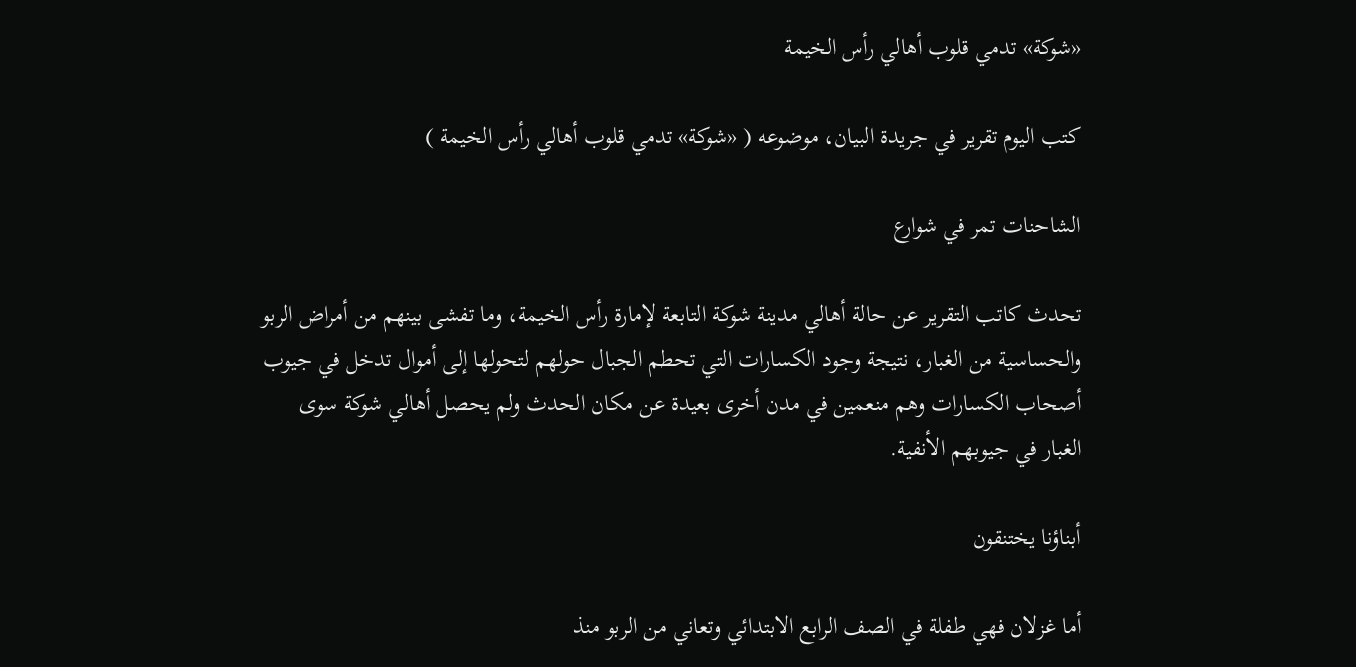«شوكة» تدمي قلوب أهالي رأس الخيمة

كتب اليوم تقرير في جريدة البيان، موضوعه ( «شوكة» تدمي قلوب أهالي رأس الخيمة )

الشاحنات تمر في شوارع

تحدث كاتب التقرير عن حالة أهالي مدينة شوكة التابعة لإمارة رأس الخيمة، وما تفشى بينهم من أمراض الربو والحساسية من الغبار، نتيجة وجود الكسارات التي تحطم الجبال حولهم لتحولها إلى أموال تدخل في جيوب أصحاب الكسارات وهم منعمين في مدن أخرى بعيدة عن مكان الحدث ولم يحصل أهالي شوكة سوى الغبار في جيوبهم الأنفية.

أبناؤنا يختنقون

أما غزلان فهي طفلة في الصف الرابع الابتدائي وتعاني من الربو منذ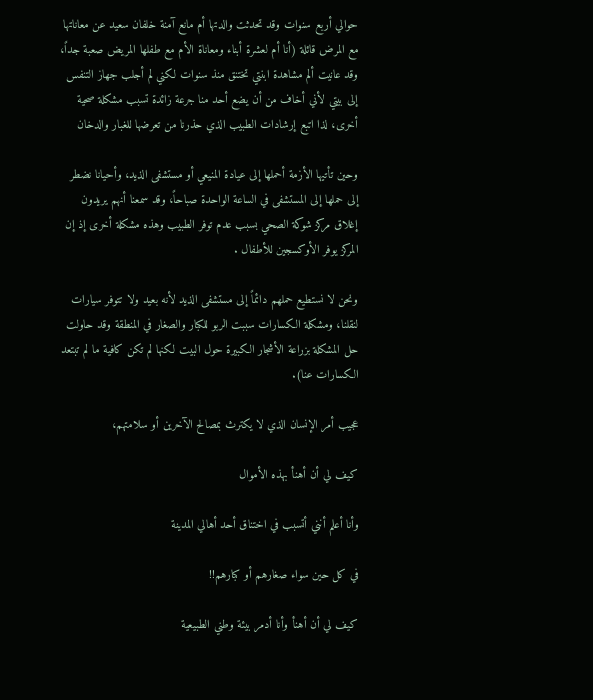حوالي أربع سنوات وقد تحدثت والدتها أم مانع آمنة خلفان سعيد عن معاناتها مع المرض قائلة (أنا أم لعشرة أبناء ومعاناة الأم مع طفلها المريض صعبة جداً، وقد عانيت ألم مشاهدة ابنتي تختنق منذ سنوات لكني لم أجلب جهاز التنفس إلى بيتي لأني أخاف من أن يضع أحد منا جرعة زائدة تسبب مشكلة صحية أخرى، لذا اتبع إرشادات الطبيب الذي حذرنا من تعرضها للغبار والدخان

وحين تأتيها الأزمة أحملها إلى عيادة المنيعي أو مستشفى الذيد، وأحيانا نضطر إلى حملها إلى المستشفى في الساعة الواحدة صباحاً، وقد سمعنا أنهم يريدون إغلاق مركز شوكة الصحي بسبب عدم توفر الطبيب وهذه مشكلة أخرى إذ إن المركز يوفر الأوكسجين للأطفال .

ونحن لا نستطيع حملهم دائماً إلى مستشفى الذيد لأنه بعيد ولا تتوفر سيارات لنقلنا، ومشكلة الكسارات سببت الربو للكبار والصغار في المنطقة وقد حاولت حل المشكلة بزراعة الأشجار الكبيرة حول البيت لكنها لم تكن كافية ما لم تبتعد الكسارات عنا).

عجيب أمر الإنسان الذي لا يكترث بمصالح الآخرين أو سلامتهم،

كيف لي أن أهنأ بهذه الأموال

وأنا أعلم أنني أتسبب في اختناق أحد أهالي المدينة

في كل حين سواء صغارهم أو كبارهم!!

كيف لي أن أهنأ وأنا أدمر بيئة وطني الطبيعية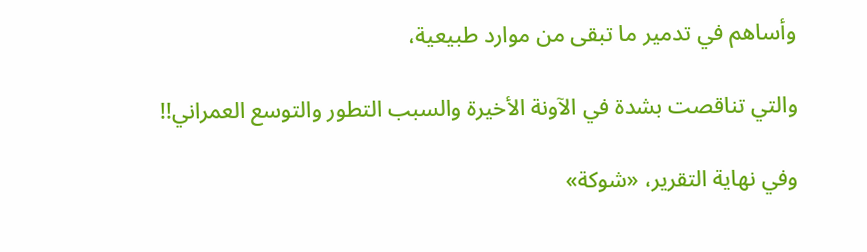وأساهم في تدمير ما تبقى من موارد طبيعية،

والتي تناقصت بشدة في الآونة الأخيرة والسبب التطور والتوسع العمراني!!

وفي نهاية التقرير، «شوكة»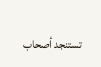تستنجد أصحاب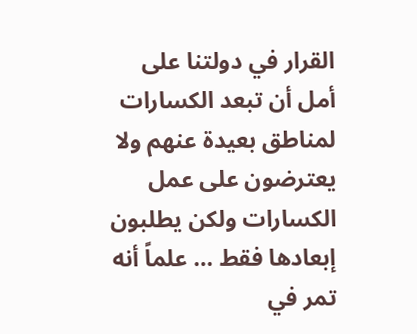القرار في دولتنا على أمل أن تبعد الكسارات لمناطق بعيدة عنهم ولا يعترضون على عمل الكسارات ولكن يطلبون إبعادها فقط … علماً أنه تمر في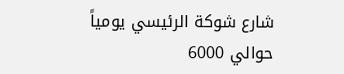شارع شوكة الرئيسي يومياً حوالي 6000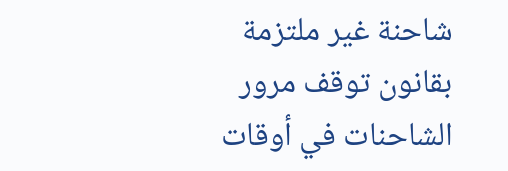شاحنة غير ملتزمة بقانون توقف مرور الشاحنات في أوقات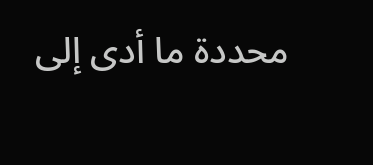محددة ما أدى إلى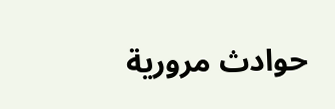حوادث مرورية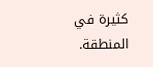كثيرة في المنطقة.